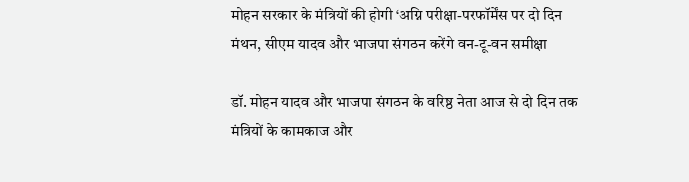मोहन सरकार के मंत्रियों की होगी ‘अग्नि परीक्षा-परफॉर्मेंस पर दो दिन मंथन, सीएम यादव और भाजपा संगठन करेंगे वन-टू-वन समीक्षा

डॉ. मोहन यादव और भाजपा संगठन के वरिष्ठ नेता आज से दो दिन तक मंत्रियों के कामकाज और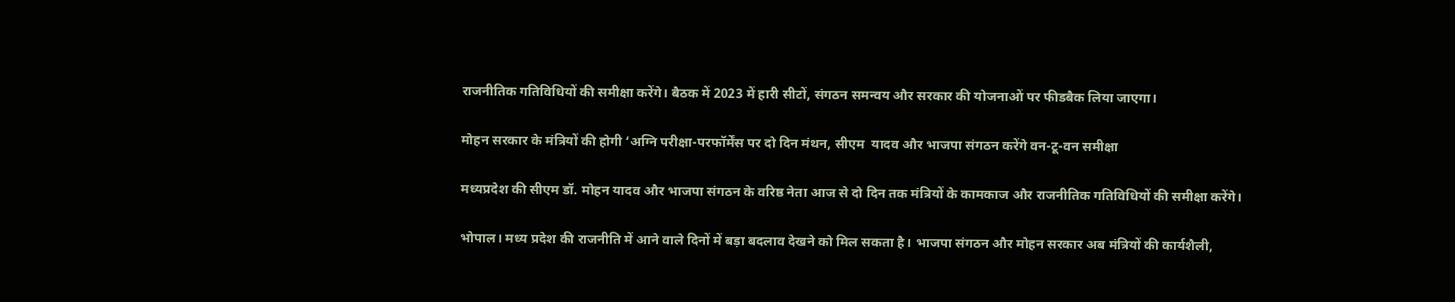राजनीतिक गतिविधियों की समीक्षा करेंगे। बैठक में 2023 में हारी सीटों, संगठन समन्वय और सरकार की योजनाओं पर फीडबैक लिया जाएगा।

मोहन सरकार के मंत्रियों की होगी ‘अग्नि परीक्षा-परफॉर्मेंस पर दो दिन मंथन, सीएम  यादव और भाजपा संगठन करेंगे वन-टू-वन समीक्षा

मध्यप्रदेश की सीएम डॉ. मोहन यादव और भाजपा संगठन के वरिष्ठ नेता आज से दो दिन तक मंत्रियों के कामकाज और राजनीतिक गतिविधियों की समीक्षा करेंगे।

भोपाल। मध्य प्रदेश की राजनीति में आने वाले दिनों में बड़ा बदलाव देखने को मिल सकता है। भाजपा संगठन और मोहन सरकार अब मंत्रियों की कार्यशैली,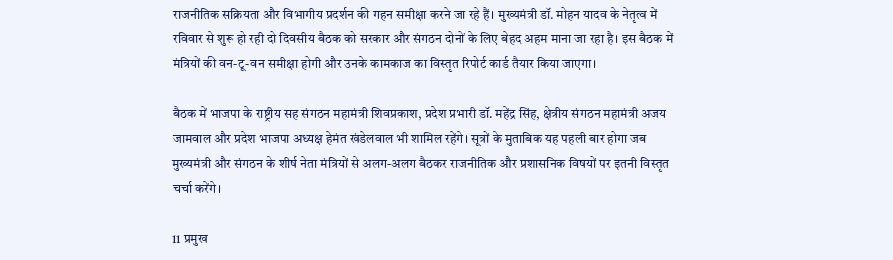राजनीतिक सक्रियता और विभागीय प्रदर्शन की गहन समीक्षा करने जा रहे हैं। मुख्यमंत्री डॉ. मोहन यादव के नेतृत्व में रविवार से शुरू हो रही दो दिवसीय बैठक को सरकार और संगठन दोनों के लिए बेहद अहम माना जा रहा है। इस बैठक में मंत्रियों की वन-टू-वन समीक्षा होगी और उनके कामकाज का विस्तृत रिपोर्ट कार्ड तैयार किया जाएगा।

बैठक में भाजपा के राष्ट्रीय सह संगठन महामंत्री शिवप्रकाश, प्रदेश प्रभारी डॉ. महेंद्र सिंह, क्षेत्रीय संगठन महामंत्री अजय जामवाल और प्रदेश भाजपा अध्यक्ष हेमंत खंडेलवाल भी शामिल रहेंगे। सूत्रों के मुताबिक यह पहली बार होगा जब मुख्यमंत्री और संगठन के शीर्ष नेता मंत्रियों से अलग-अलग बैठकर राजनीतिक और प्रशासनिक विषयों पर इतनी विस्तृत चर्चा करेंगे।

11 प्रमुख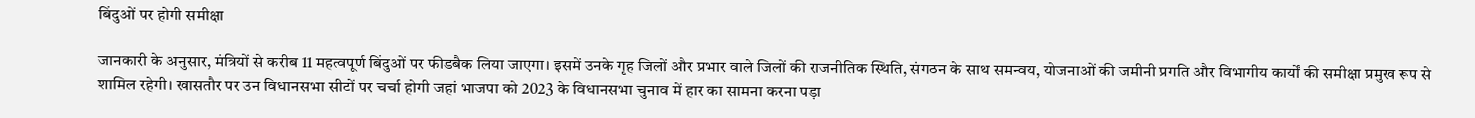बिंदुओं पर होगी समीक्षा

जानकारी के अनुसार, मंत्रियों से करीब 11 महत्वपूर्ण बिंदुओं पर फीडबैक लिया जाएगा। इसमें उनके गृह जिलों और प्रभार वाले जिलों की राजनीतिक स्थिति, संगठन के साथ समन्वय, योजनाओं की जमीनी प्रगति और विभागीय कार्यों की समीक्षा प्रमुख रूप से शामिल रहेगी। खासतौर पर उन विधानसभा सीटों पर चर्चा होगी जहां भाजपा को 2023 के विधानसभा चुनाव में हार का सामना करना पड़ा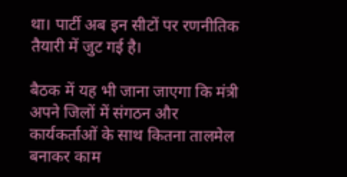था। पार्टी अब इन सीटों पर रणनीतिक तैयारी में जुट गई है।

बैठक में यह भी जाना जाएगा कि मंत्री अपने जिलों में संगठन और कार्यकर्ताओं के साथ कितना तालमेल बनाकर काम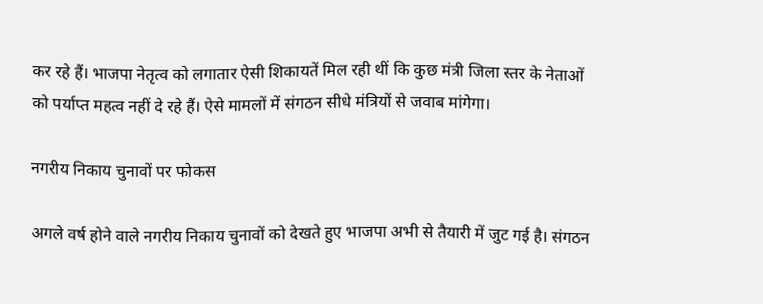कर रहे हैं। भाजपा नेतृत्व को लगातार ऐसी शिकायतें मिल रही थीं कि कुछ मंत्री जिला स्तर के नेताओं को पर्याप्त महत्व नहीं दे रहे हैं। ऐसे मामलों में संगठन सीधे मंत्रियों से जवाब मांगेगा।

नगरीय निकाय चुनावों पर फोकस

अगले वर्ष होने वाले नगरीय निकाय चुनावों को देखते हुए भाजपा अभी से तैयारी में जुट गई है। संगठन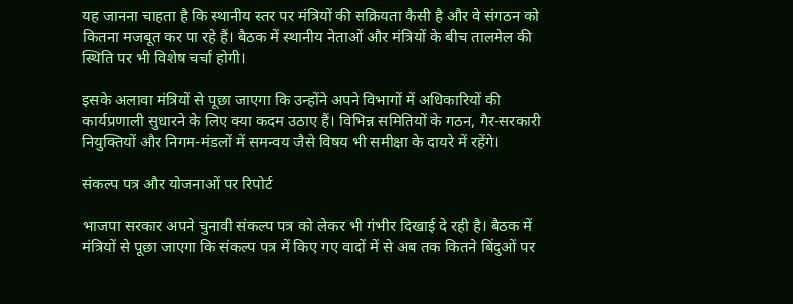यह जानना चाहता है कि स्थानीय स्तर पर मंत्रियों की सक्रियता कैसी है और वे संगठन को कितना मजबूत कर पा रहे हैं। बैठक में स्थानीय नेताओं और मंत्रियों के बीच तालमेल की स्थिति पर भी विशेष चर्चा होगी।

इसके अलावा मंत्रियों से पूछा जाएगा कि उन्होंने अपने विभागों में अधिकारियों की कार्यप्रणाली सुधारने के लिए क्या कदम उठाए हैं। विभिन्न समितियों के गठन, गैर-सरकारी नियुक्तियों और निगम-मंडलों में समन्वय जैसे विषय भी समीक्षा के दायरे में रहेंगे।

संकल्प पत्र और योजनाओं पर रिपोर्ट

भाजपा सरकार अपने चुनावी संकल्प पत्र को लेकर भी गंभीर दिखाई दे रही है। बैठक में मंत्रियों से पूछा जाएगा कि संकल्प पत्र में किए गए वादों में से अब तक कितने बिंदुओं पर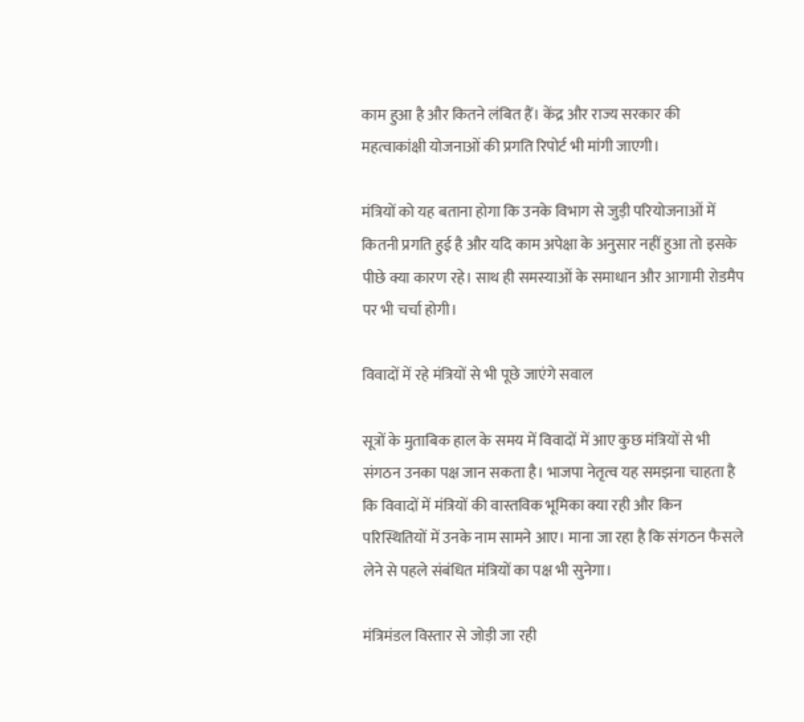काम हुआ है और कितने लंबित हैं। केंद्र और राज्य सरकार की महत्वाकांक्षी योजनाओं की प्रगति रिपोर्ट भी मांगी जाएगी।

मंत्रियों को यह बताना होगा कि उनके विभाग से जुड़ी परियोजनाओं में कितनी प्रगति हुई है और यदि काम अपेक्षा के अनुसार नहीं हुआ तो इसके पीछे क्या कारण रहे। साथ ही समस्याओं के समाधान और आगामी रोडमैप पर भी चर्चा होगी।

विवादों में रहे मंत्रियों से भी पूछे जाएंगे सवाल

सूत्रों के मुताबिक हाल के समय में विवादों में आए कुछ मंत्रियों से भी संगठन उनका पक्ष जान सकता है। भाजपा नेतृत्व यह समझना चाहता है कि विवादों में मंत्रियों की वास्तविक भूमिका क्या रही और किन परिस्थितियों में उनके नाम सामने आए। माना जा रहा है कि संगठन फैसले लेने से पहले संबंधित मंत्रियों का पक्ष भी सुनेगा।

मंत्रिमंडल विस्तार से जोड़ी जा रही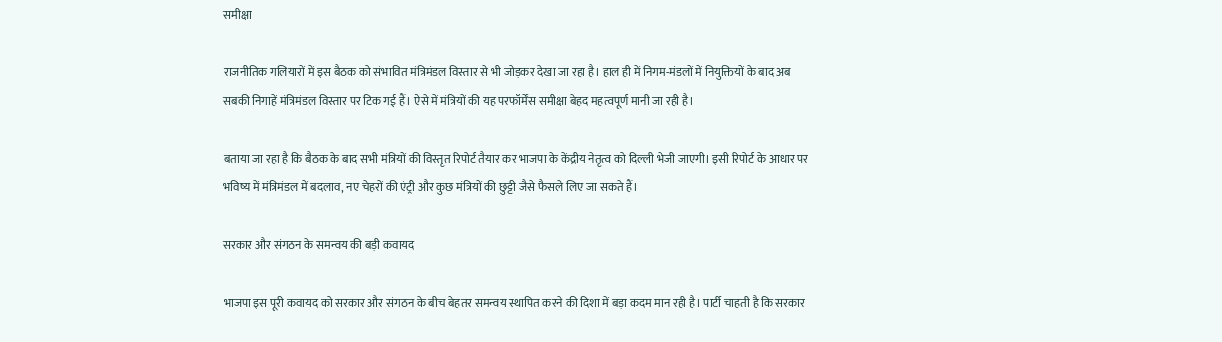समीक्षा

राजनीतिक गलियारों में इस बैठक को संभावित मंत्रिमंडल विस्तार से भी जोड़कर देखा जा रहा है। हाल ही में निगम-मंडलों में नियुक्तियों के बाद अब सबकी निगाहें मंत्रिमंडल विस्तार पर टिक गई हैं। ऐसे में मंत्रियों की यह परफॉर्मेंस समीक्षा बेहद महत्वपूर्ण मानी जा रही है।

बताया जा रहा है कि बैठक के बाद सभी मंत्रियों की विस्तृत रिपोर्ट तैयार कर भाजपा के केंद्रीय नेतृत्व को दिल्ली भेजी जाएगी। इसी रिपोर्ट के आधार पर भविष्य में मंत्रिमंडल में बदलाव, नए चेहरों की एंट्री और कुछ मंत्रियों की छुट्टी जैसे फैसले लिए जा सकते हैं।

सरकार और संगठन के समन्वय की बड़ी कवायद

भाजपा इस पूरी कवायद को सरकार और संगठन के बीच बेहतर समन्वय स्थापित करने की दिशा में बड़ा कदम मान रही है। पार्टी चाहती है कि सरकार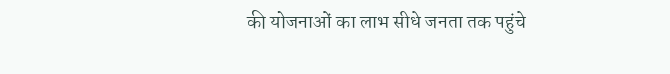की योजनाओं का लाभ सीधे जनता तक पहुंचे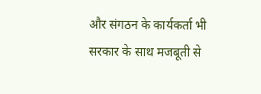और संगठन के कार्यकर्ता भी सरकार के साथ मजबूती से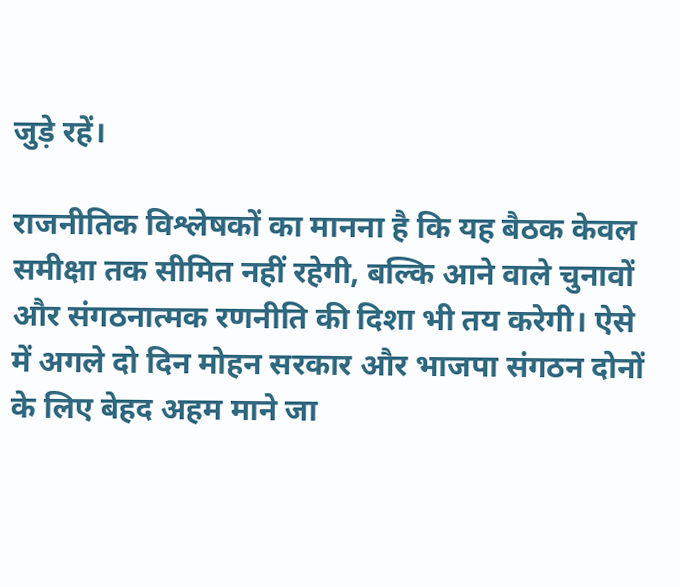जुड़े रहें।

राजनीतिक विश्लेषकों का मानना है कि यह बैठक केवल समीक्षा तक सीमित नहीं रहेगी, बल्कि आने वाले चुनावों और संगठनात्मक रणनीति की दिशा भी तय करेगी। ऐसे में अगले दो दिन मोहन सरकार और भाजपा संगठन दोनों के लिए बेहद अहम माने जा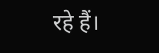रहे हैं।